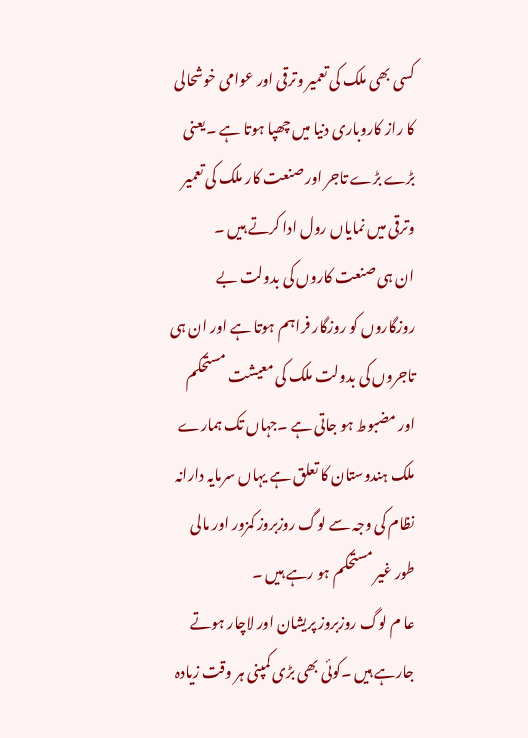کسی بھی ملک کی تعمیر وترقی اور عوامی خوشحالی کا راز کاروباری دنیا میں چھپا ہوتا ہے ۔یعنی بڑے بڑے تاجر اور صنعت کار ملک کی تعمیر وترقی میں نمایاں رول ادا کرتے ہیں ۔
ان ہی صنعت کاروں کی بدولت بے روزگاروں کو روزگار فراہم ہوتا ہے اور ان ہی تاجروں کی بدولت ملک کی معیشت مستحکم اور مضبوط ہو جاتی ہے ۔جہاں تک ہمارے ملک ہندوستان کا تعلق ہے یہاں سرمایہ دارانہ نظام کی وجہ سے لوگ روزبروز کمزور اور مالی طور غیر مستحکم ہو رہے ہیں ۔
عا م لوگ روزبروز پریشان اور لاچار ہوتے جارہے ہیں ۔کوئی بھی بڑی کمپنی ہر وقت زیادہ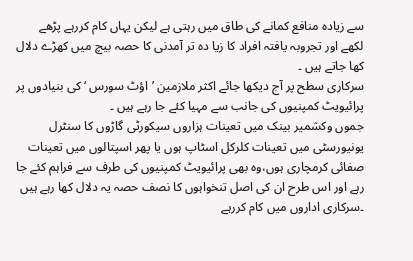سے زیادہ منافع کمانے کی طاق میں رہتی ہے لیکن یہاں کام کررہے پڑھے لکھے اور تجروبہ یافتہ افراد کا زیا دہ تر آمدنی کا حصہ بیچ میں کھڑے دلال کھا جاتے ہیں ۔
سرکاری سطح پر آج دیکھا جائے اکثر ملازمین ’اؤٹ سورس ‘کی بنیادوں پر پرائیویٹ کمپنیوں کی جانب سے مہیا کئے جا رہے ہیں ۔
جموں وکشمیر بینک میں تعینات ہزاروں سیکورٹی گاڑوں کا سنٹرل یونیورسٹی میں تعینات کلرکل اسٹاپ ہوں یا پھر اسپتالوں میں تعینات صفائی کرمچاری ہوں،وہ بھی پرائیویٹ کمپنیوں کی طرف سے فراہم کئے جا رہے اور اس طرح ان کی اصل تنخواہوں کا نصف حصہ یہ دلال کھا رہے ہیں ۔سرکاری اداروں میں کام کررہے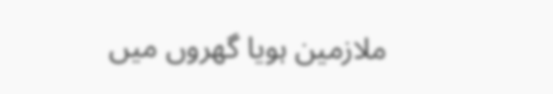ملازمین ہویا گھروں میں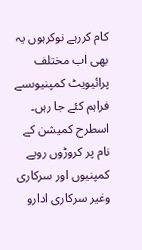کام کررہے نوکرہوں یہ بھی اب مختلف پرائیویٹ کمپنیوںسے فراہم کئے جا رہں۔
اسطرح کمیشن کے نام پر کروڑوں روپے کمپنیوں اور سرکاری وغیر سرکاری ادارو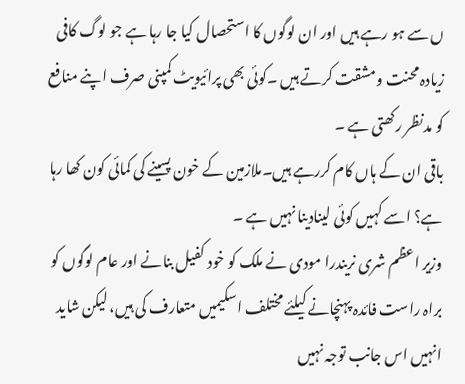ں سے ہو رہے ہیں اور ان لوگوں کا استحصال کیا جا رہا ہے جو لوگ کافی زیادہ محنت ومشقت کرتے ہیں ۔کوئی بھی پرائیویٹ کمپنی صرف اپنے منافع کو مدنظر رکھتی ہے ۔
باقی ان کے ہاں کام کررہے ہیں۔ملازمین کے خون پسینے کی کمائی کون کھا رہا ہے؟ اسے کہیں کوئی لینادینا نہیں ہے ۔
وزیر اعظم شری نریندرا مودی نے ملک کو خود کفیل بنانے اور عام لوگوں کو براہ راست فائدہ پہنچانے کیلئے مختلف اسکیمیں متعارف کی ہیں، لیکن شاید انہیں اس جانب توجہ نہیں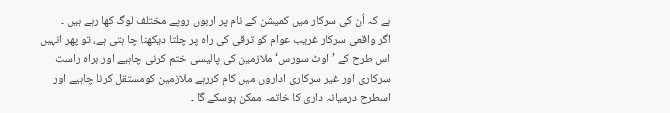ہے کہ اُن کی سرکار میں کمیشن کے نام پر اربوں روپے مختلف لوگ کھا رہے ہیں ۔
اگر واقعی سرکار غریب عوام کو ترقی کی راہ پر چلتا دیکھنا چا ہتی ہے، تو پھر انہیں اس طرح کے ’اوٹ سورس‘ ملازمین کی پالیسی ختم کرنی چاہیے اور براہ راست سرکاری اور غیر سرکاری اداروں میں کام کررہے ملازمین کومستقل کرنا چاہیے اور اسطرح درمیانہ داری کا خاتمہ ممکن ہوسکے گا ۔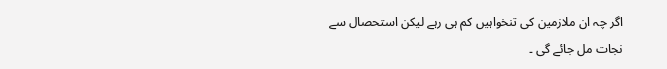اگر چہ ان ملازمین کی تنخواہیں کم ہی رہے لیکن استحصال سے نجات مل جائے گی ۔